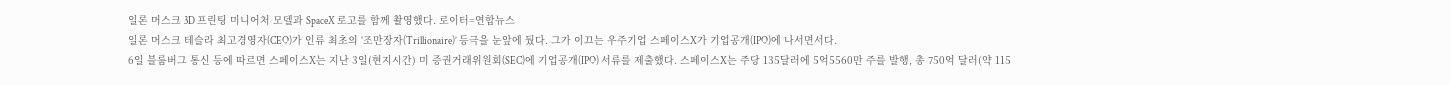일론 머스크 3D 프린팅 미니어처 모델과 SpaceX 로고를 함께 촬영했다. 로이터=연합뉴스
일론 머스크 테슬라 최고경영자(CEO)가 인류 최초의 ‘조만장자(Trillionaire)’ 등극을 눈앞에 뒀다. 그가 이끄는 우주기업 스페이스X가 기업공개(IPO)에 나서면서다.
6일 블룸버그 통신 등에 따르면 스페이스X는 지난 3일(현지시간) 미 증권거래위원회(SEC)에 기업공개(IPO) 서류를 제출했다. 스페이스X는 주당 135달러에 5억5560만 주를 발행, 총 750억 달러(약 115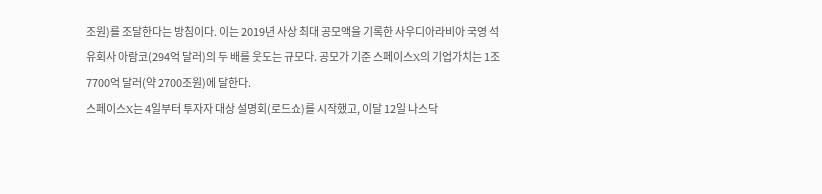조원)를 조달한다는 방침이다. 이는 2019년 사상 최대 공모액을 기록한 사우디아라비아 국영 석유회사 아람코(294억 달러)의 두 배를 웃도는 규모다. 공모가 기준 스페이스X의 기업가치는 1조7700억 달러(약 2700조원)에 달한다.
스페이스X는 4일부터 투자자 대상 설명회(로드쇼)를 시작했고, 이달 12일 나스닥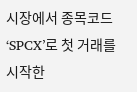시장에서 종목코드 ‘SPCX’로 첫 거래를 시작한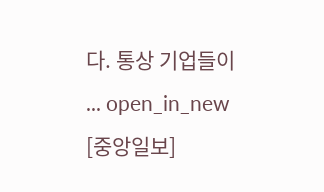다. 통상 기업들이 ... open_in_new [중앙일보]